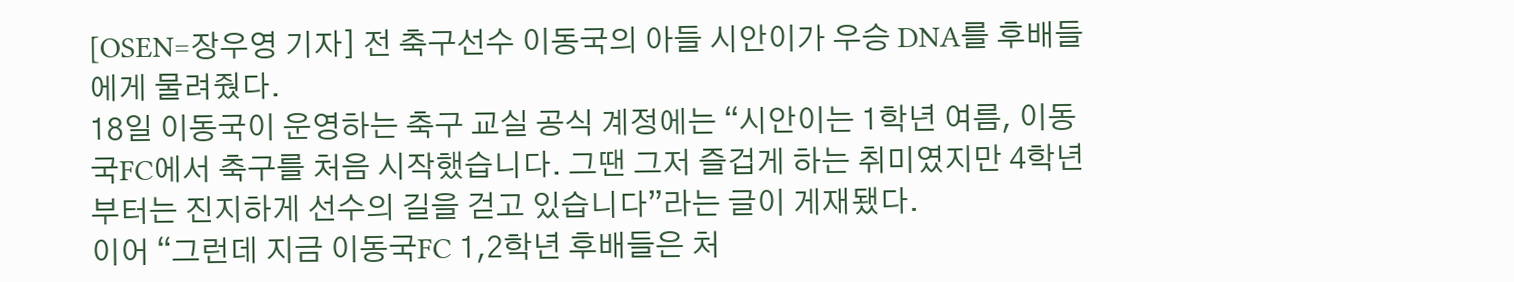[OSEN=장우영 기자] 전 축구선수 이동국의 아들 시안이가 우승 DNA를 후배들에게 물려줬다.
18일 이동국이 운영하는 축구 교실 공식 계정에는 “시안이는 1학년 여름, 이동국FC에서 축구를 처음 시작했습니다. 그땐 그저 즐겁게 하는 취미였지만 4학년부터는 진지하게 선수의 길을 걷고 있습니다”라는 글이 게재됐다.
이어 “그런데 지금 이동국FC 1,2학년 후배들은 처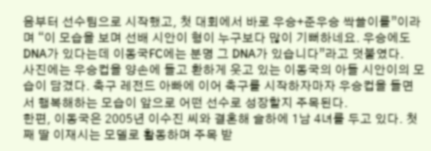음부터 선수팀으로 시작했고, 첫 대회에서 바로 우승+준우승 싹쓸이를”이라며 “이 모습을 보며 선배 시안이 형이 누구보다 많이 기뻐하네요. 우승에도 DNA가 있다는데 이동국FC에는 분명 그 DNA가 있습니다”라고 덧붙였다.
사진에는 우승컵을 양손에 들고 환하게 웃고 있는 이동국의 아들 시안이의 모습이 담겼다. 축구 레전드 아빠에 이어 축구를 시작하자마자 우승컵을 들면서 행복해하는 모습이 앞으로 어떤 선수로 성장할지 주목된다.
한편, 이동국은 2005년 이수진 씨와 결혼해 슬하에 1남 4녀를 두고 있다. 첫째 딸 이재시는 모델로 활동하며 주목 받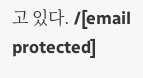고 있다. /[email protected]